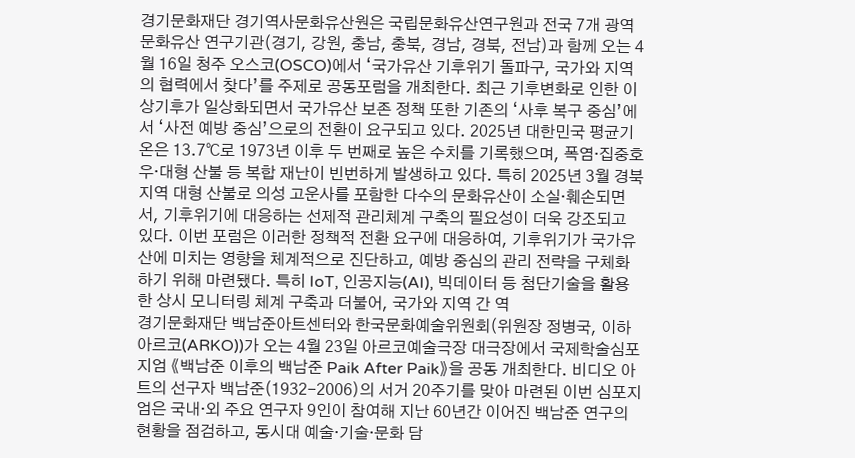경기문화재단 경기역사문화유산원은 국립문화유산연구원과 전국 7개 광역 문화유산 연구기관(경기, 강원, 충남, 충북, 경남, 경북, 전남)과 함께 오는 4월 16일 청주 오스코(OSCO)에서 ‘국가유산 기후위기 돌파구, 국가와 지역의 협력에서 찾다’를 주제로 공동포럼을 개최한다. 최근 기후변화로 인한 이상기후가 일상화되면서 국가유산 보존 정책 또한 기존의 ‘사후 복구 중심’에서 ‘사전 예방 중심’으로의 전환이 요구되고 있다. 2025년 대한민국 평균기온은 13.7℃로 1973년 이후 두 번째로 높은 수치를 기록했으며, 폭염·집중호우·대형 산불 등 복합 재난이 빈번하게 발생하고 있다. 특히 2025년 3월 경북 지역 대형 산불로 의성 고운사를 포함한 다수의 문화유산이 소실·훼손되면서, 기후위기에 대응하는 선제적 관리체계 구축의 필요성이 더욱 강조되고 있다. 이번 포럼은 이러한 정책적 전환 요구에 대응하여, 기후위기가 국가유산에 미치는 영향을 체계적으로 진단하고, 예방 중심의 관리 전략을 구체화하기 위해 마련됐다. 특히 IoT, 인공지능(AI), 빅데이터 등 첨단기술을 활용한 상시 모니터링 체계 구축과 더불어, 국가와 지역 간 역
경기문화재단 백남준아트센터와 한국문화예술위원회(위원장 정병국, 이하 아르코(ARKO))가 오는 4월 23일 아르코예술극장 대극장에서 국제학술심포지엄 《백남준 이후의 백남준 Paik After Paik》을 공동 개최한다. 비디오 아트의 선구자 백남준(1932-2006)의 서거 20주기를 맞아 마련된 이번 심포지엄은 국내·외 주요 연구자 9인이 참여해 지난 60년간 이어진 백남준 연구의 현황을 점검하고, 동시대 예술·기술·문화 담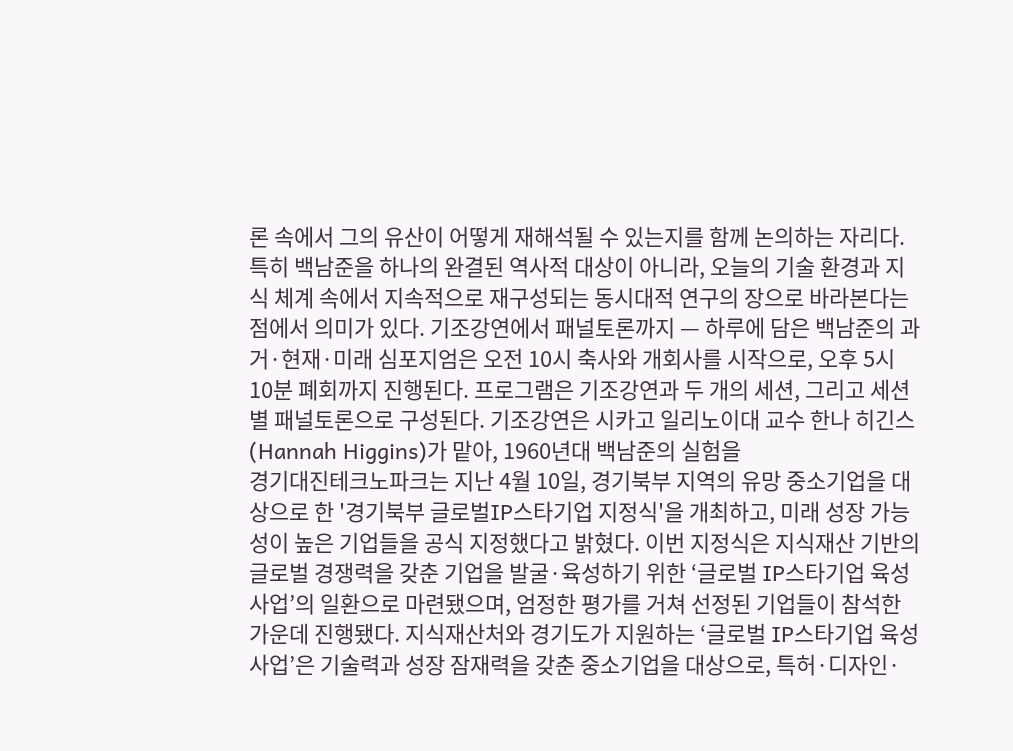론 속에서 그의 유산이 어떻게 재해석될 수 있는지를 함께 논의하는 자리다. 특히 백남준을 하나의 완결된 역사적 대상이 아니라, 오늘의 기술 환경과 지식 체계 속에서 지속적으로 재구성되는 동시대적 연구의 장으로 바라본다는 점에서 의미가 있다. 기조강연에서 패널토론까지 — 하루에 담은 백남준의 과거·현재·미래 심포지엄은 오전 10시 축사와 개회사를 시작으로, 오후 5시 10분 폐회까지 진행된다. 프로그램은 기조강연과 두 개의 세션, 그리고 세션별 패널토론으로 구성된다. 기조강연은 시카고 일리노이대 교수 한나 히긴스(Hannah Higgins)가 맡아, 1960년대 백남준의 실험을
경기대진테크노파크는 지난 4월 10일, 경기북부 지역의 유망 중소기업을 대상으로 한 '경기북부 글로벌IP스타기업 지정식'을 개최하고, 미래 성장 가능성이 높은 기업들을 공식 지정했다고 밝혔다. 이번 지정식은 지식재산 기반의 글로벌 경쟁력을 갖춘 기업을 발굴·육성하기 위한 ‘글로벌 IP스타기업 육성사업’의 일환으로 마련됐으며, 엄정한 평가를 거쳐 선정된 기업들이 참석한 가운데 진행됐다. 지식재산처와 경기도가 지원하는 ‘글로벌 IP스타기업 육성사업’은 기술력과 성장 잠재력을 갖춘 중소기업을 대상으로, 특허·디자인·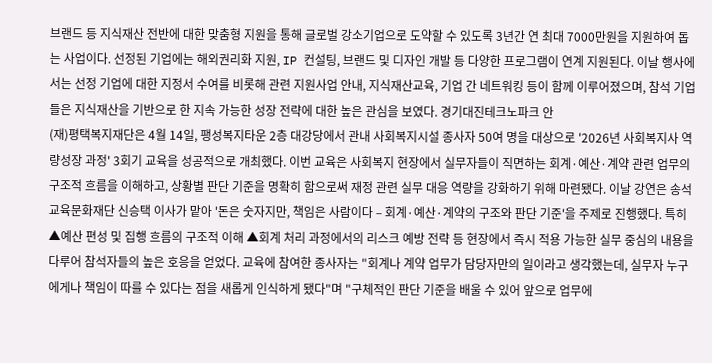브랜드 등 지식재산 전반에 대한 맞춤형 지원을 통해 글로벌 강소기업으로 도약할 수 있도록 3년간 연 최대 7000만원을 지원하여 돕는 사업이다. 선정된 기업에는 해외권리화 지원, IP 컨설팅, 브랜드 및 디자인 개발 등 다양한 프로그램이 연계 지원된다. 이날 행사에서는 선정 기업에 대한 지정서 수여를 비롯해 관련 지원사업 안내, 지식재산교육, 기업 간 네트워킹 등이 함께 이루어졌으며, 참석 기업들은 지식재산을 기반으로 한 지속 가능한 성장 전략에 대한 높은 관심을 보였다. 경기대진테크노파크 안
(재)평택복지재단은 4월 14일, 팽성복지타운 2층 대강당에서 관내 사회복지시설 종사자 50여 명을 대상으로 '2026년 사회복지사 역량성장 과정' 3회기 교육을 성공적으로 개최했다. 이번 교육은 사회복지 현장에서 실무자들이 직면하는 회계·예산·계약 관련 업무의 구조적 흐름을 이해하고, 상황별 판단 기준을 명확히 함으로써 재정 관련 실무 대응 역량을 강화하기 위해 마련됐다. 이날 강연은 송석교육문화재단 신승택 이사가 맡아 '돈은 숫자지만, 책임은 사람이다 – 회계·예산·계약의 구조와 판단 기준'을 주제로 진행했다. 특히 ▲예산 편성 및 집행 흐름의 구조적 이해 ▲회계 처리 과정에서의 리스크 예방 전략 등 현장에서 즉시 적용 가능한 실무 중심의 내용을 다루어 참석자들의 높은 호응을 얻었다. 교육에 참여한 종사자는 "회계나 계약 업무가 담당자만의 일이라고 생각했는데, 실무자 누구에게나 책임이 따를 수 있다는 점을 새롭게 인식하게 됐다"며 "구체적인 판단 기준을 배울 수 있어 앞으로 업무에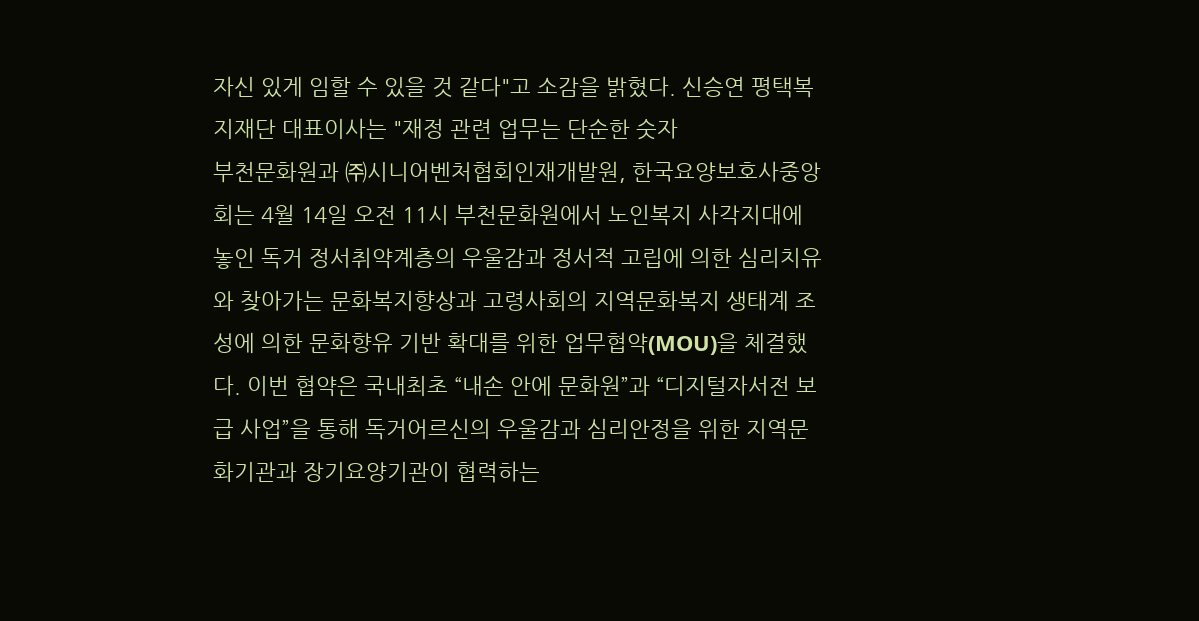자신 있게 임할 수 있을 것 같다"고 소감을 밝혔다. 신승연 평택복지재단 대표이사는 "재정 관련 업무는 단순한 숫자
부천문화원과 ㈜시니어벤처협회인재개발원, 한국요양보호사중앙회는 4월 14일 오전 11시 부천문화원에서 노인복지 사각지대에 놓인 독거 정서취약계층의 우울감과 정서적 고립에 의한 심리치유와 찾아가는 문화복지향상과 고령사회의 지역문화복지 생태계 조성에 의한 문화향유 기반 확대를 위한 업무협약(MOU)을 체결했다. 이번 협약은 국내최초 “내손 안에 문화원”과 “디지털자서전 보급 사업”을 통해 독거어르신의 우울감과 심리안정을 위한 지역문화기관과 장기요양기관이 협력하는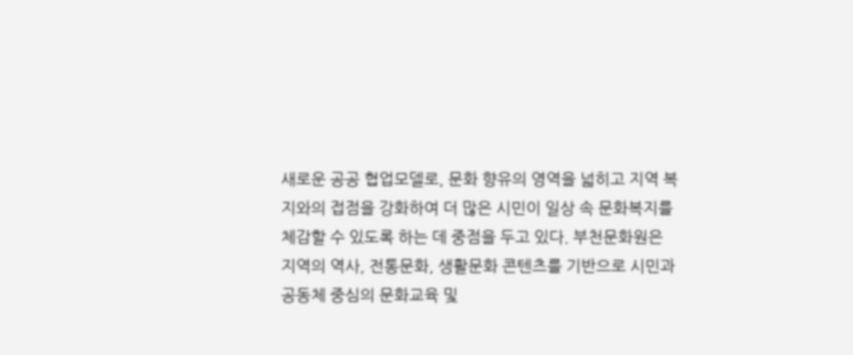새로운 공공 협업모델로, 문화 향유의 영역을 넓히고 지역 복지와의 접점을 강화하여 더 많은 시민이 일상 속 문화복지를 체감할 수 있도록 하는 데 중점을 두고 있다. 부천문화원은 지역의 역사, 전통문화, 생활문화 콘텐츠를 기반으로 시민과 공동체 중심의 문화교육 및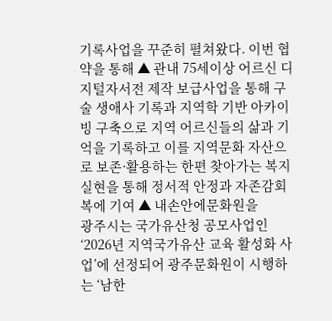기록사업을 꾸준히 펼쳐왔다. 이번 협약을 통해 ▲ 관내 75세이상 어르신 디지털자서전 제작 보급사업을 통해 구술 생애사 기록과 지역학 기반 아카이빙 구축으로 지역 어르신들의 삶과 기억을 기록하고 이를 지역문화 자산으로 보존·활용하는 한편 찾아가는 복지실현을 통해 정서적 안정과 자존감회복에 기여 ▲ 내손안에문화원을
광주시는 국가유산청 공모사업인 ‘2026년 지역국가유산 교육 활성화 사업’에 선정되어 광주문화원이 시행하는 ‘남한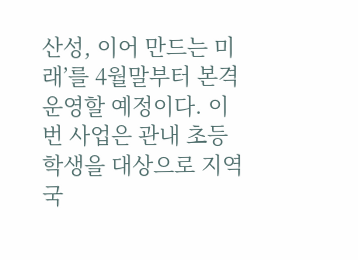산성, 이어 만드는 미래’를 4월말부터 본격 운영할 예정이다. 이번 사업은 관내 초등학생을 대상으로 지역 국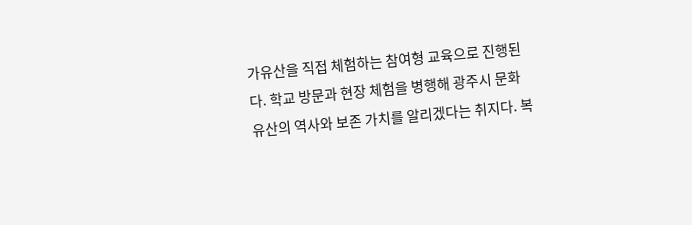가유산을 직접 체험하는 참여형 교육으로 진행된다. 학교 방문과 현장 체험을 병행해 광주시 문화유산의 역사와 보존 가치를 알리겠다는 취지다. 복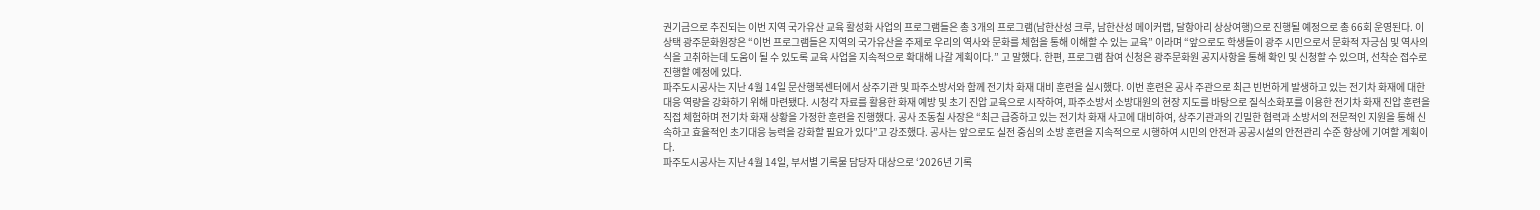권기금으로 추진되는 이번 지역 국가유산 교육 활성화 사업의 프로그램들은 총 3개의 프로그램(남한산성 크루, 남한산성 메이커랩, 달항아리 상상여행)으로 진행될 예정으로 총 66회 운영된다. 이상택 광주문화원장은 “이번 프로그램들은 지역의 국가유산을 주제로 우리의 역사와 문화를 체험을 통해 이해할 수 있는 교육” 이라며 “앞으로도 학생들이 광주 시민으로서 문화적 자긍심 및 역사의식을 고취하는데 도움이 될 수 있도록 교육 사업을 지속적으로 확대해 나갈 계획이다.” 고 말했다. 한편, 프로그램 참여 신청은 광주문화원 공지사항을 통해 확인 및 신청할 수 있으며, 선착순 접수로 진행할 예정에 있다.
파주도시공사는 지난 4월 14일 문산행복센터에서 상주기관 및 파주소방서와 함께 전기차 화재 대비 훈련을 실시했다. 이번 훈련은 공사 주관으로 최근 빈번하게 발생하고 있는 전기차 화재에 대한 대응 역량을 강화하기 위해 마련됐다. 시청각 자료를 활용한 화재 예방 및 초기 진압 교육으로 시작하여, 파주소방서 소방대원의 현장 지도를 바탕으로 질식소화포를 이용한 전기차 화재 진압 훈련을 직접 체험하며 전기차 화재 상황을 가정한 훈련을 진행했다. 공사 조동칠 사장은 “최근 급증하고 있는 전기차 화재 사고에 대비하여, 상주기관과의 긴밀한 협력과 소방서의 전문적인 지원을 통해 신속하고 효율적인 초기대응 능력을 강화할 필요가 있다”고 강조했다. 공사는 앞으로도 실전 중심의 소방 훈련을 지속적으로 시행하여 시민의 안전과 공공시설의 안전관리 수준 향상에 기여할 계획이다.
파주도시공사는 지난 4월 14일, 부서별 기록물 담당자 대상으로 ‘2026년 기록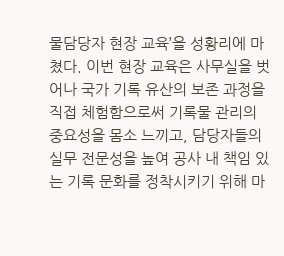물담당자 현장 교육’을 성황리에 마쳤다. 이번 현장 교육은 사무실을 벗어나 국가 기록 유산의 보존 과정을 직접 체험함으로써 기록물 관리의 중요성을 몸소 느끼고, 담당자들의 실무 전문성을 높여 공사 내 책임 있는 기록 문화를 정착시키기 위해 마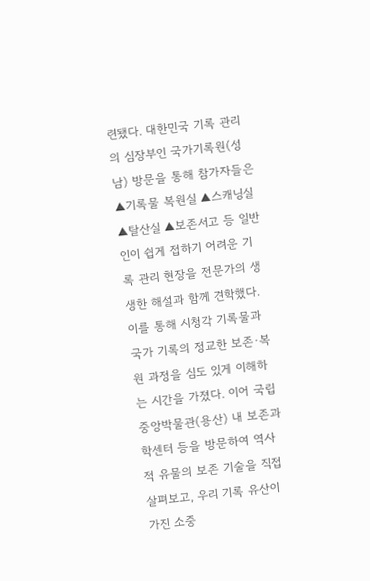련됐다. 대한민국 기록 관리의 심장부인 국가기록원(성남) 방문을 통해 참가자들은 ▲기록물 복원실 ▲스캐닝실 ▲탈산실 ▲보존서고 등 일반인이 쉽게 접하기 어려운 기록 관리 현장을 전문가의 생생한 해설과 함께 견학했다. 이를 통해 시청각 기록물과 국가 기록의 정교한 보존·복원 과정을 심도 있게 이해하는 시간을 가졌다. 이어 국립중앙박물관(용산) 내 보존과학센터 등을 방문하여 역사적 유물의 보존 기술을 직접 살펴보고, 우리 기록 유산이 가진 소중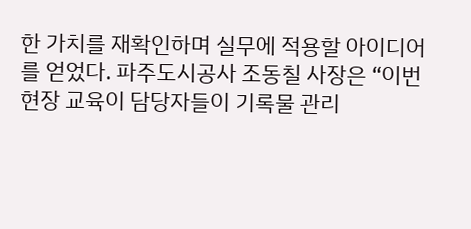한 가치를 재확인하며 실무에 적용할 아이디어를 얻었다. 파주도시공사 조동칠 사장은 “이번 현장 교육이 담당자들이 기록물 관리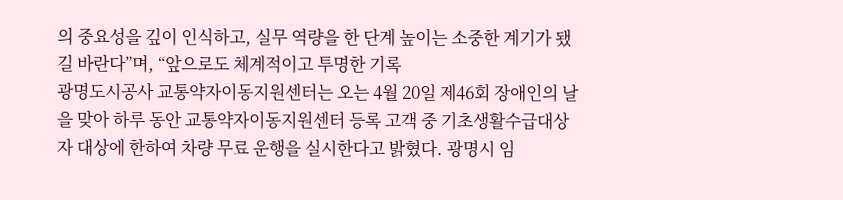의 중요성을 깊이 인식하고, 실무 역량을 한 단계 높이는 소중한 계기가 됐길 바란다”며, “앞으로도 체계적이고 투명한 기록
광명도시공사 교통약자이동지원센터는 오는 4월 20일 제46회 장애인의 날을 맞아 하루 동안 교통약자이동지원센터 등록 고객 중 기초생활수급대상자 대상에 한하여 차량 무료 운행을 실시한다고 밝혔다. 광명시 임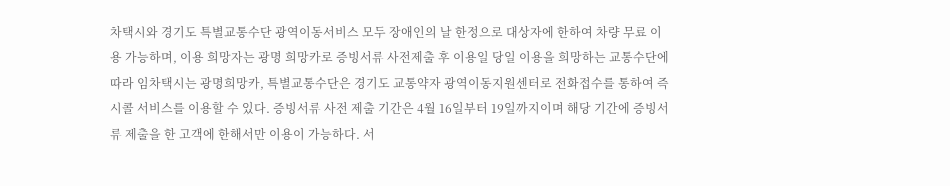차택시와 경기도 특별교통수단 광역이동서비스 모두 장애인의 날 한정으로 대상자에 한하여 차량 무료 이용 가능하며, 이용 희망자는 광명 희망카로 증빙서류 사전제출 후 이용일 당일 이용을 희망하는 교통수단에 따라 임차택시는 광명희망카, 특별교통수단은 경기도 교통약자 광역이동지원센터로 전화접수를 통하여 즉시콜 서비스를 이용할 수 있다. 증빙서류 사전 제출 기간은 4월 16일부터 19일까지이며 해당 기간에 증빙서류 제출을 한 고객에 한해서만 이용이 가능하다. 서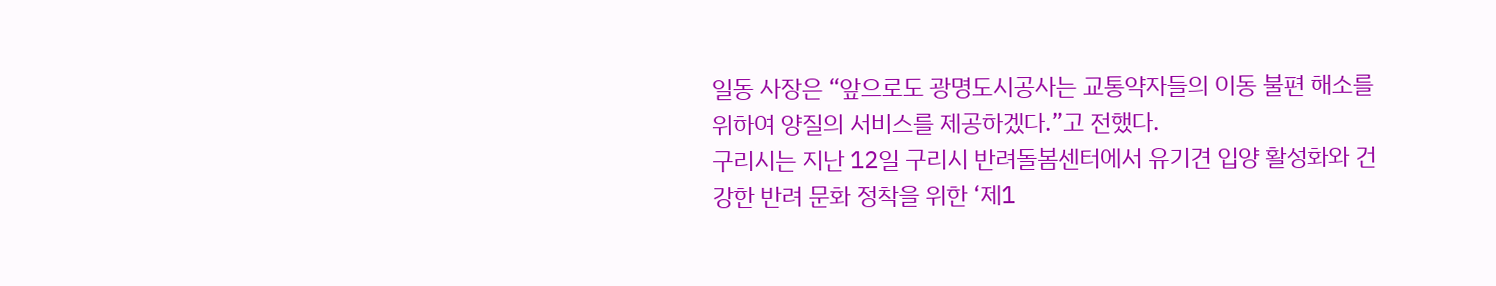일동 사장은 “앞으로도 광명도시공사는 교통약자들의 이동 불편 해소를 위하여 양질의 서비스를 제공하겠다.”고 전했다.
구리시는 지난 12일 구리시 반려돌봄센터에서 유기견 입양 활성화와 건강한 반려 문화 정착을 위한 ‘제1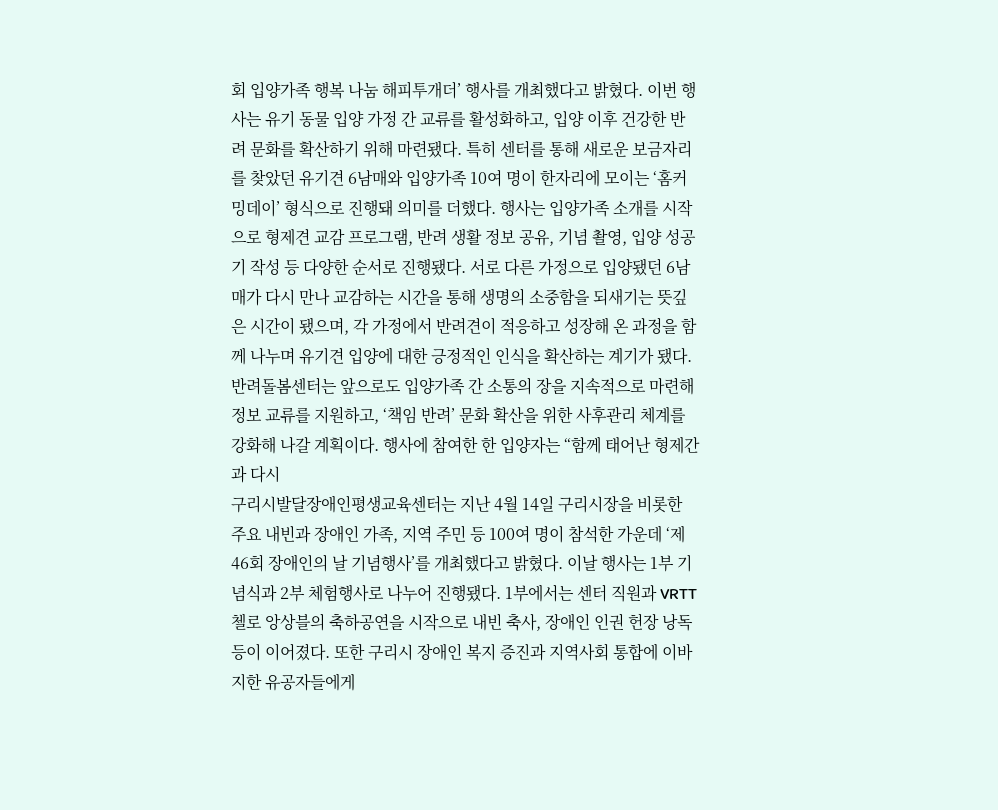회 입양가족 행복 나눔 해피투개더’ 행사를 개최했다고 밝혔다. 이번 행사는 유기 동물 입양 가정 간 교류를 활성화하고, 입양 이후 건강한 반려 문화를 확산하기 위해 마련됐다. 특히 센터를 통해 새로운 보금자리를 찾았던 유기견 6남매와 입양가족 10여 명이 한자리에 모이는 ‘홈커밍데이’ 형식으로 진행돼 의미를 더했다. 행사는 입양가족 소개를 시작으로 형제견 교감 프로그램, 반려 생활 정보 공유, 기념 촬영, 입양 성공기 작성 등 다양한 순서로 진행됐다. 서로 다른 가정으로 입양됐던 6남매가 다시 만나 교감하는 시간을 통해 생명의 소중함을 되새기는 뜻깊은 시간이 됐으며, 각 가정에서 반려견이 적응하고 성장해 온 과정을 함께 나누며 유기견 입양에 대한 긍정적인 인식을 확산하는 계기가 됐다. 반려돌봄센터는 앞으로도 입양가족 간 소통의 장을 지속적으로 마련해 정보 교류를 지원하고, ‘책임 반려’ 문화 확산을 위한 사후관리 체계를 강화해 나갈 계획이다. 행사에 참여한 한 입양자는 “함께 태어난 형제간과 다시
구리시발달장애인평생교육센터는 지난 4월 14일 구리시장을 비롯한 주요 내빈과 장애인 가족, 지역 주민 등 100여 명이 참석한 가운데 ‘제46회 장애인의 날 기념행사’를 개최했다고 밝혔다. 이날 행사는 1부 기념식과 2부 체험행사로 나누어 진행됐다. 1부에서는 센터 직원과 VRTT 첼로 앙상블의 축하공연을 시작으로 내빈 축사, 장애인 인권 헌장 낭독 등이 이어졌다. 또한 구리시 장애인 복지 증진과 지역사회 통합에 이바지한 유공자들에게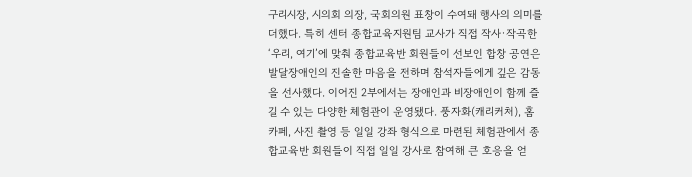구리시장, 시의회 의장, 국회의원 표창이 수여돼 행사의 의미를 더했다. 특히 센터 종합교육지원팀 교사가 직접 작사·작곡한 ‘우리, 여기’에 맞춰 종합교육반 회원들이 선보인 합창 공연은 발달장애인의 진솔한 마음을 전하며 참석자들에게 깊은 감동을 선사했다. 이어진 2부에서는 장애인과 비장애인이 함께 즐길 수 있는 다양한 체험관이 운영됐다. 풍자화(캐리커처), 홈 카페, 사진 촬영 등 일일 강좌 형식으로 마련된 체험관에서 종합교육반 회원들이 직접 일일 강사로 참여해 큰 호응을 얻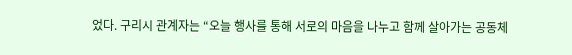었다. 구리시 관계자는 “오늘 행사를 통해 서로의 마음을 나누고 함께 살아가는 공동체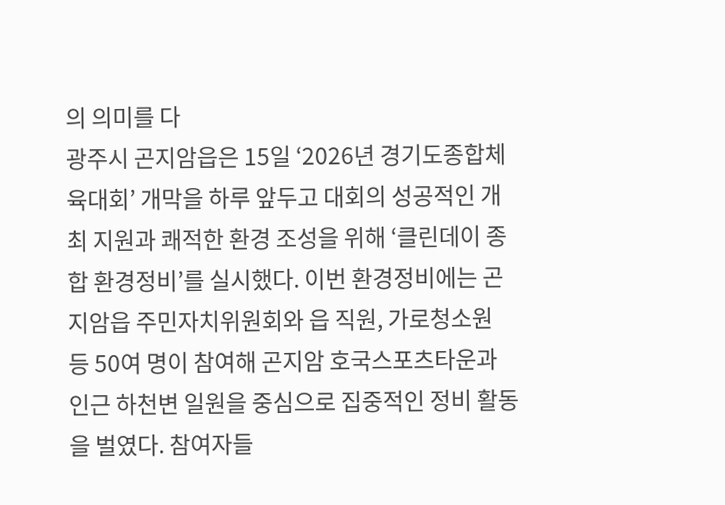의 의미를 다
광주시 곤지암읍은 15일 ‘2026년 경기도종합체육대회’ 개막을 하루 앞두고 대회의 성공적인 개최 지원과 쾌적한 환경 조성을 위해 ‘클린데이 종합 환경정비’를 실시했다. 이번 환경정비에는 곤지암읍 주민자치위원회와 읍 직원, 가로청소원 등 50여 명이 참여해 곤지암 호국스포츠타운과 인근 하천변 일원을 중심으로 집중적인 정비 활동을 벌였다. 참여자들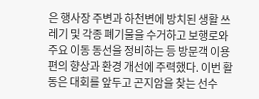은 행사장 주변과 하천변에 방치된 생활 쓰레기 및 각종 폐기물을 수거하고 보행로와 주요 이동 동선을 정비하는 등 방문객 이용 편의 향상과 환경 개선에 주력했다. 이번 활동은 대회를 앞두고 곤지암을 찾는 선수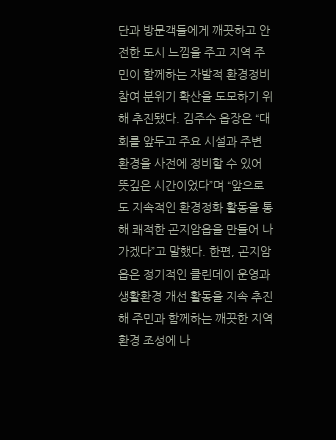단과 방문객들에게 깨끗하고 안전한 도시 느낌을 주고 지역 주민이 함께하는 자발적 환경정비 참여 분위기 확산을 도모하기 위해 추진됐다. 김주수 읍장은 “대회를 앞두고 주요 시설과 주변 환경을 사전에 정비할 수 있어 뜻깊은 시간이었다”며 “앞으로도 지속적인 환경정화 활동을 통해 쾌적한 곤지암읍을 만들어 나가겠다”고 말했다. 한편, 곤지암읍은 정기적인 클린데이 운영과 생활환경 개선 활동을 지속 추진해 주민과 함께하는 깨끗한 지역 환경 조성에 나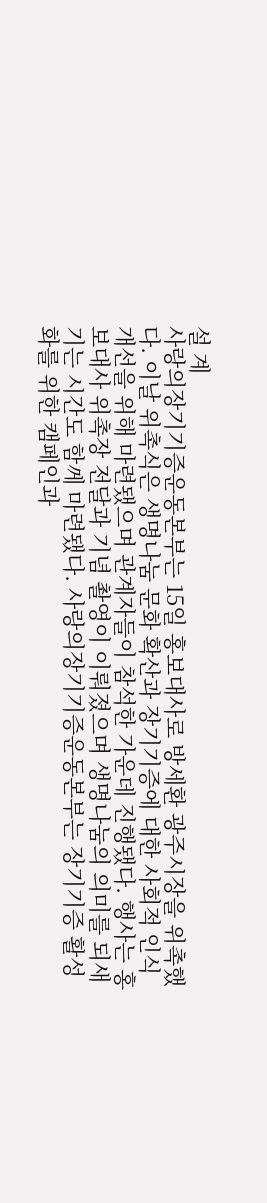설 계
사랑의장기기증운동본부는 15일 홍보대사로 방세환 광주시장을 위촉했다. 이날 위촉식은 생명나눔 문화 확산과 장기기증에 대한 사회적 인식 개선을 위해 마련됐으며 관계자들이 참석한 가운데 진행됐다. 행사는 홍보대사 위촉장 전달과 기념 촬영이 이뤄졌으며 생명나눔의 의미를 되새기는 시간도 함께 마련됐다. 사랑의장기기증운동본부는 장기기증 활성화를 위한 캠페인과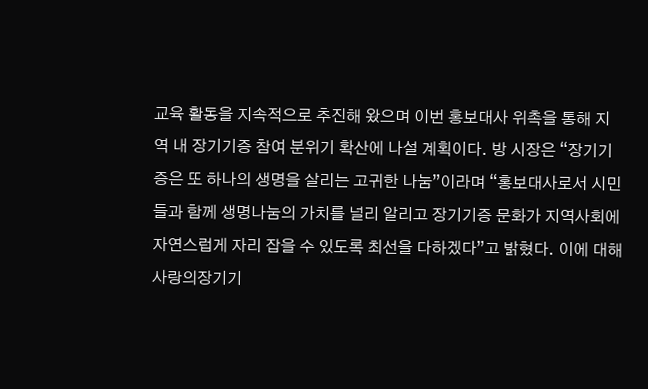교육 활동을 지속적으로 추진해 왔으며 이번 홍보대사 위촉을 통해 지역 내 장기기증 참여 분위기 확산에 나설 계획이다. 방 시장은 “장기기증은 또 하나의 생명을 살리는 고귀한 나눔”이라며 “홍보대사로서 시민들과 함께 생명나눔의 가치를 널리 알리고 장기기증 문화가 지역사회에 자연스럽게 자리 잡을 수 있도록 최선을 다하겠다”고 밝혔다. 이에 대해 사랑의장기기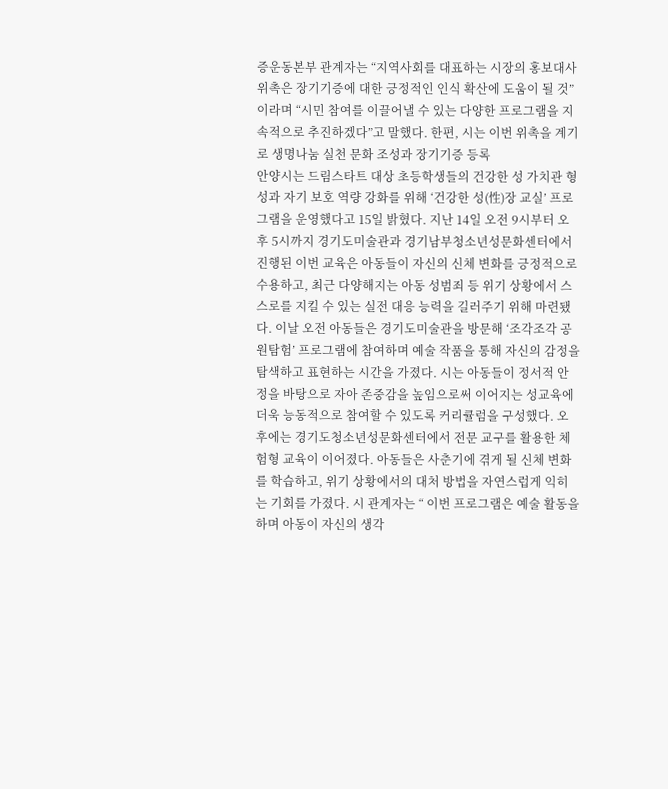증운동본부 관계자는 “지역사회를 대표하는 시장의 홍보대사 위촉은 장기기증에 대한 긍정적인 인식 확산에 도움이 될 것”이라며 “시민 참여를 이끌어낼 수 있는 다양한 프로그램을 지속적으로 추진하겠다”고 말했다. 한편, 시는 이번 위촉을 계기로 생명나눔 실천 문화 조성과 장기기증 등록
안양시는 드림스타트 대상 초등학생들의 건강한 성 가치관 형성과 자기 보호 역량 강화를 위해 ‘건강한 성(性)장 교실’ 프로그램을 운영했다고 15일 밝혔다. 지난 14일 오전 9시부터 오후 5시까지 경기도미술관과 경기남부청소년성문화센터에서 진행된 이번 교육은 아동들이 자신의 신체 변화를 긍정적으로 수용하고, 최근 다양해지는 아동 성범죄 등 위기 상황에서 스스로를 지킬 수 있는 실전 대응 능력을 길러주기 위해 마련됐다. 이날 오전 아동들은 경기도미술관을 방문해 ‘조각조각 공원탐험’ 프로그램에 참여하며 예술 작품을 통해 자신의 감정을 탐색하고 표현하는 시간을 가졌다. 시는 아동들이 정서적 안정을 바탕으로 자아 존중감을 높임으로써 이어지는 성교육에 더욱 능동적으로 참여할 수 있도록 커리큘럼을 구성했다. 오후에는 경기도청소년성문화센터에서 전문 교구를 활용한 체험형 교육이 이어졌다. 아동들은 사춘기에 겪게 될 신체 변화를 학습하고, 위기 상황에서의 대처 방법을 자연스럽게 익히는 기회를 가졌다. 시 관계자는 “ 이번 프로그램은 예술 활동을 하며 아동이 자신의 생각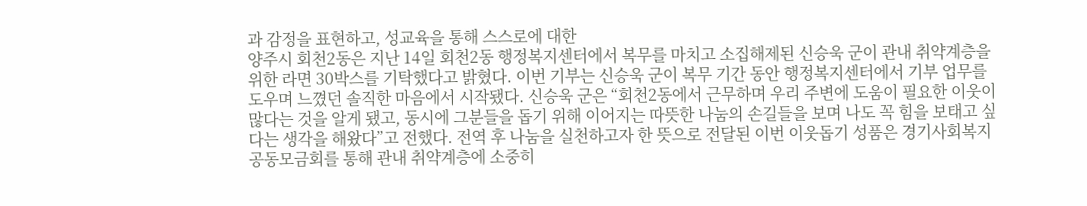과 감정을 표현하고, 성교육을 통해 스스로에 대한
양주시 회천2동은 지난 14일 회천2동 행정복지센터에서 복무를 마치고 소집해제된 신승욱 군이 관내 취약계층을 위한 라면 30박스를 기탁했다고 밝혔다. 이번 기부는 신승욱 군이 복무 기간 동안 행정복지센터에서 기부 업무를 도우며 느꼈던 솔직한 마음에서 시작됐다. 신승욱 군은 “회천2동에서 근무하며 우리 주변에 도움이 필요한 이웃이 많다는 것을 알게 됐고, 동시에 그분들을 돕기 위해 이어지는 따뜻한 나눔의 손길들을 보며 나도 꼭 힘을 보태고 싶다는 생각을 해왔다”고 전했다. 전역 후 나눔을 실천하고자 한 뜻으로 전달된 이번 이웃돕기 성품은 경기사회복지공동모금회를 통해 관내 취약계층에 소중히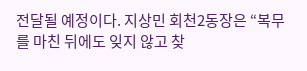전달될 예정이다. 지상민 회천2동장은 “복무를 마친 뒤에도 잊지 않고 찾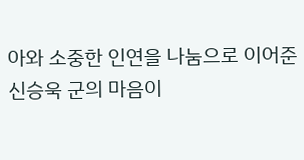아와 소중한 인연을 나눔으로 이어준 신승욱 군의 마음이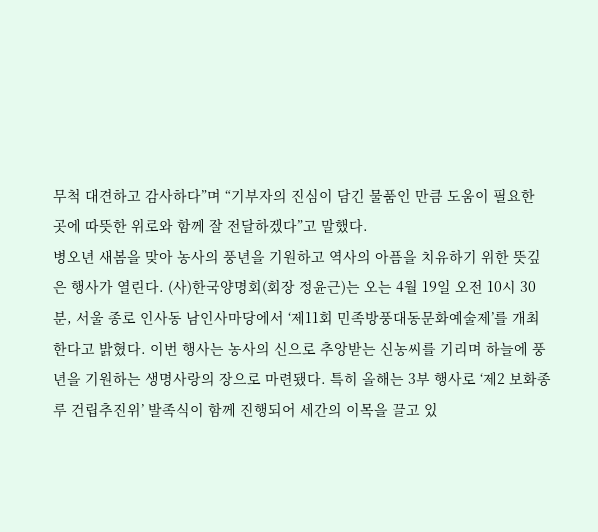무척 대견하고 감사하다”며 “기부자의 진심이 담긴 물품인 만큼 도움이 필요한 곳에 따뜻한 위로와 함께 잘 전달하겠다”고 말했다.
병오년 새봄을 맞아 농사의 풍년을 기원하고 역사의 아픔을 치유하기 위한 뜻깊은 행사가 열린다. (사)한국양명회(회장 정윤근)는 오는 4월 19일 오전 10시 30분, 서울 종로 인사동 남인사마당에서 ‘제11회 민족방풍대동문화예술제’를 개최한다고 밝혔다. 이번 행사는 농사의 신으로 추앙받는 신농씨를 기리며 하늘에 풍년을 기원하는 생명사랑의 장으로 마련됐다. 특히 올해는 3부 행사로 ‘제2 보화종루 건립추진위’ 발족식이 함께 진행되어 세간의 이목을 끌고 있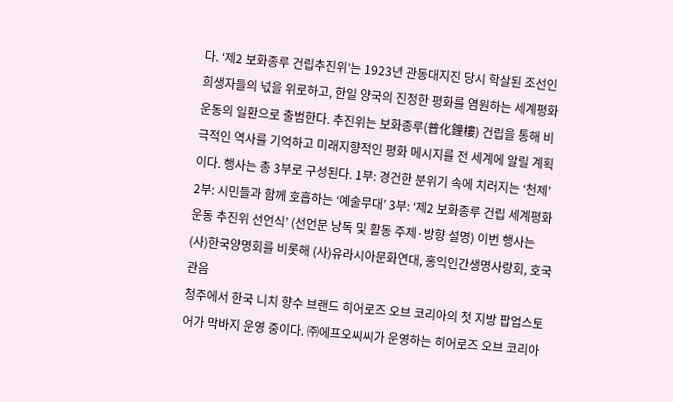다. ‘제2 보화종루 건립추진위’는 1923년 관동대지진 당시 학살된 조선인 희생자들의 넋을 위로하고, 한일 양국의 진정한 평화를 염원하는 세계평화운동의 일환으로 출범한다. 추진위는 보화종루(普化鐘樓) 건립을 통해 비극적인 역사를 기억하고 미래지향적인 평화 메시지를 전 세계에 알릴 계획이다. 행사는 총 3부로 구성된다. 1부: 경건한 분위기 속에 치러지는 ‘천제’ 2부: 시민들과 함께 호흡하는 ‘예술무대’ 3부: ‘제2 보화종루 건립 세계평화운동 추진위 선언식’ (선언문 낭독 및 활동 주제·방향 설명) 이번 행사는 (사)한국양명회를 비롯해 (사)유라시아문화연대, 홍익인간생명사랑회, 호국관음
청주에서 한국 니치 향수 브랜드 히어로즈 오브 코리아의 첫 지방 팝업스토어가 막바지 운영 중이다. ㈜에프오씨씨가 운영하는 히어로즈 오브 코리아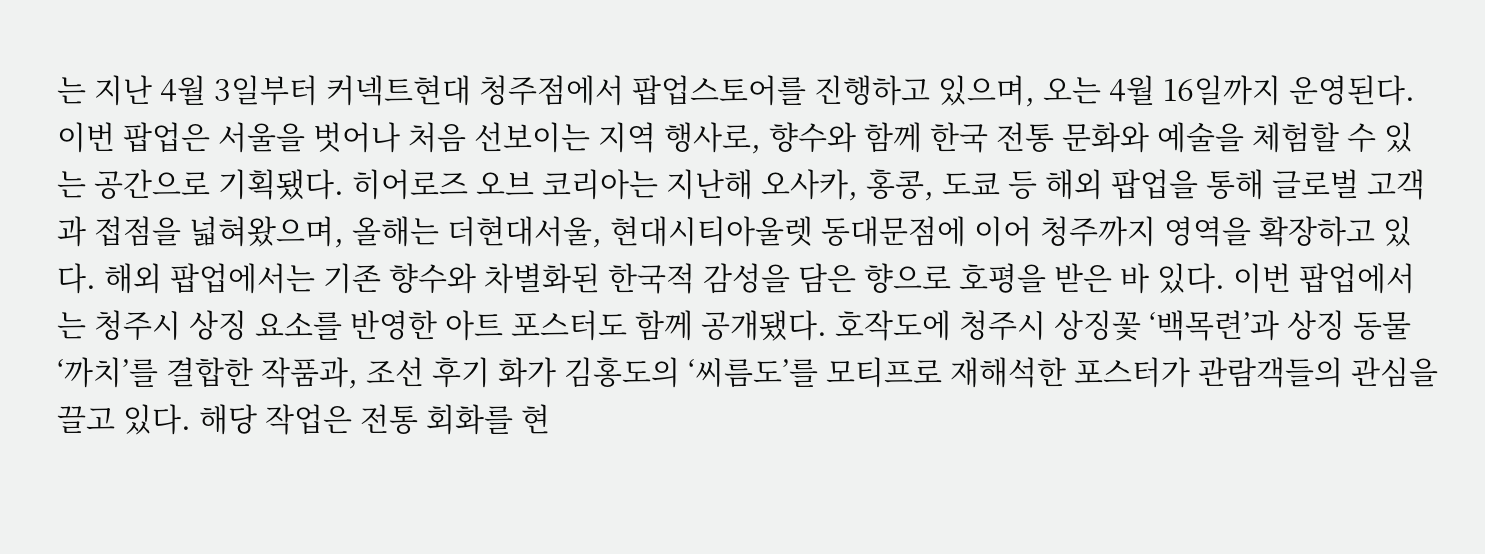는 지난 4월 3일부터 커넥트현대 청주점에서 팝업스토어를 진행하고 있으며, 오는 4월 16일까지 운영된다. 이번 팝업은 서울을 벗어나 처음 선보이는 지역 행사로, 향수와 함께 한국 전통 문화와 예술을 체험할 수 있는 공간으로 기획됐다. 히어로즈 오브 코리아는 지난해 오사카, 홍콩, 도쿄 등 해외 팝업을 통해 글로벌 고객과 접점을 넓혀왔으며, 올해는 더현대서울, 현대시티아울렛 동대문점에 이어 청주까지 영역을 확장하고 있다. 해외 팝업에서는 기존 향수와 차별화된 한국적 감성을 담은 향으로 호평을 받은 바 있다. 이번 팝업에서는 청주시 상징 요소를 반영한 아트 포스터도 함께 공개됐다. 호작도에 청주시 상징꽃 ‘백목련’과 상징 동물 ‘까치’를 결합한 작품과, 조선 후기 화가 김홍도의 ‘씨름도’를 모티프로 재해석한 포스터가 관람객들의 관심을 끌고 있다. 해당 작업은 전통 회화를 현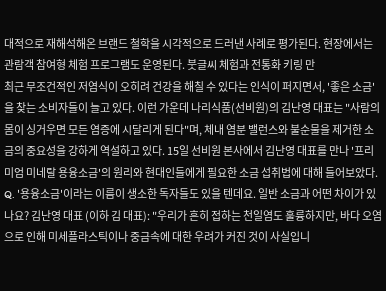대적으로 재해석해온 브랜드 철학을 시각적으로 드러낸 사례로 평가된다. 현장에서는 관람객 참여형 체험 프로그램도 운영된다. 붓글씨 체험과 전통화 키링 만
최근 무조건적인 저염식이 오히려 건강을 해칠 수 있다는 인식이 퍼지면서, '좋은 소금'을 찾는 소비자들이 늘고 있다. 이런 가운데 나리식품(선비원)의 김난영 대표는 "사람의 몸이 싱거우면 모든 염증에 시달리게 된다"며, 체내 염분 밸런스와 불순물을 제거한 소금의 중요성을 강하게 역설하고 있다. 15일 선비원 본사에서 김난영 대표를 만나 '프리미엄 미네랄 용융소금'의 원리와 현대인들에게 필요한 소금 섭취법에 대해 들어보았다. Q. '용융소금'이라는 이름이 생소한 독자들도 있을 텐데요. 일반 소금과 어떤 차이가 있나요? 김난영 대표 (이하 김 대표): "우리가 흔히 접하는 천일염도 훌륭하지만, 바다 오염으로 인해 미세플라스틱이나 중금속에 대한 우려가 커진 것이 사실입니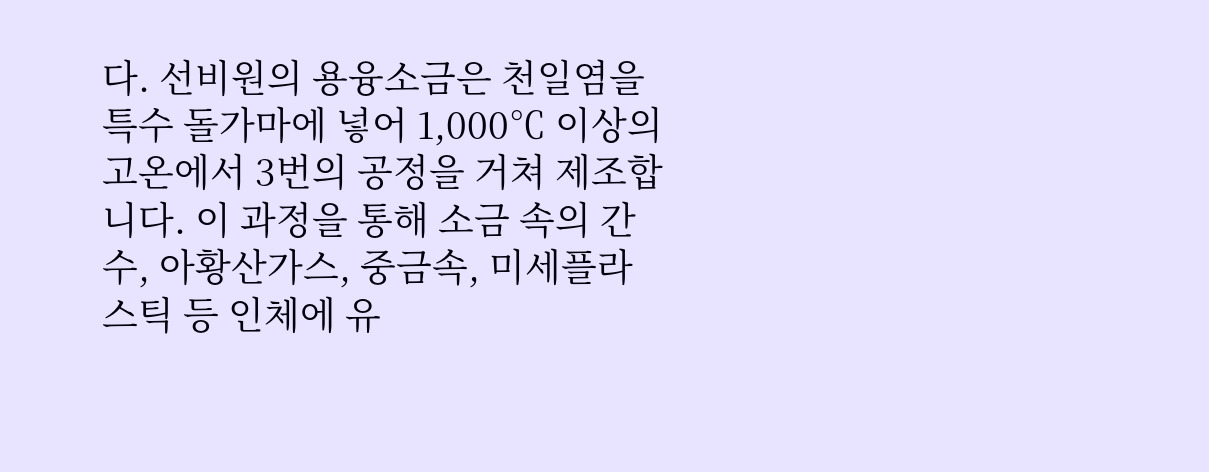다. 선비원의 용융소금은 천일염을 특수 돌가마에 넣어 1,000℃ 이상의 고온에서 3번의 공정을 거쳐 제조합니다. 이 과정을 통해 소금 속의 간수, 아황산가스, 중금속, 미세플라스틱 등 인체에 유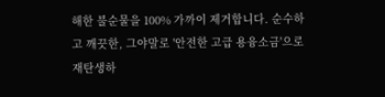해한 불순물을 100% 가까이 제거합니다. 순수하고 깨끗한, 그야말로 '안전한 고급 용융소금'으로 재탄생하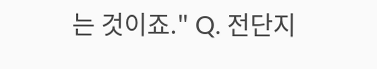는 것이죠." Q. 전단지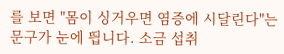를 보면 "몸이 싱거우면 염증에 시달린다"는 문구가 눈에 띕니다. 소금 섭취